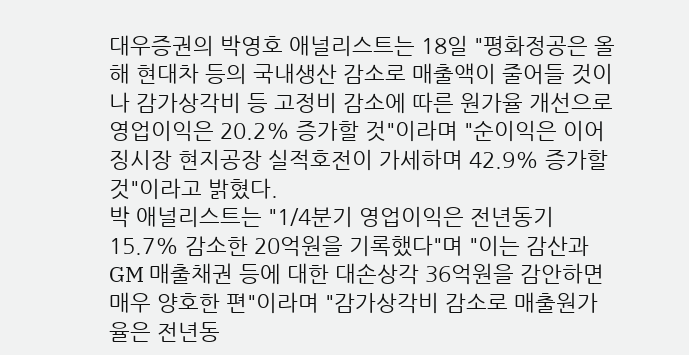대우증권의 박영호 애널리스트는 18일 "평화정공은 올해 현대차 등의 국내생산 감소로 매출액이 줄어들 것이나 감가상각비 등 고정비 감소에 따른 원가율 개선으로 영업이익은 20.2% 증가할 것"이라며 "순이익은 이어징시장 현지공장 실적호전이 가세하며 42.9% 증가할 것"이라고 밝혔다.
박 애널리스트는 "1/4분기 영업이익은 전년동기 15.7% 감소한 20억원을 기록했다"며 "이는 감산과 GM 매출채권 등에 대한 대손상각 36억원을 감안하면 매우 양호한 편"이라며 "감가상각비 감소로 매출원가율은 전년동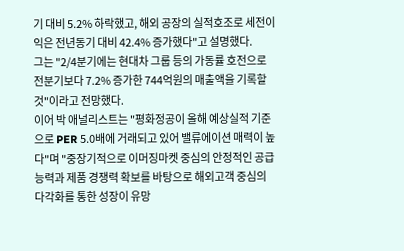기 대비 5.2% 하락했고, 해외 공장의 실적호조로 세전이익은 전년동기 대비 42.4% 증가했다"고 설명했다.
그는 "2/4분기에는 현대차 그룹 등의 가동률 호전으로 전분기보다 7.2% 증가한 744억원의 매출액을 기록할 것"이라고 전망했다.
이어 박 애널리스트는 "평화정공이 올해 예상실적 기준으로 PER 5.0배에 거래되고 있어 밸류에이션 매력이 높다"며 "중장기적으로 이머징마켓 중심의 안정적인 공급능력과 제품 경쟁력 확보를 바탕으로 해외고객 중심의 다각화를 통한 성장이 유망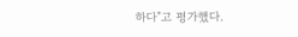하다"고 평가했다.